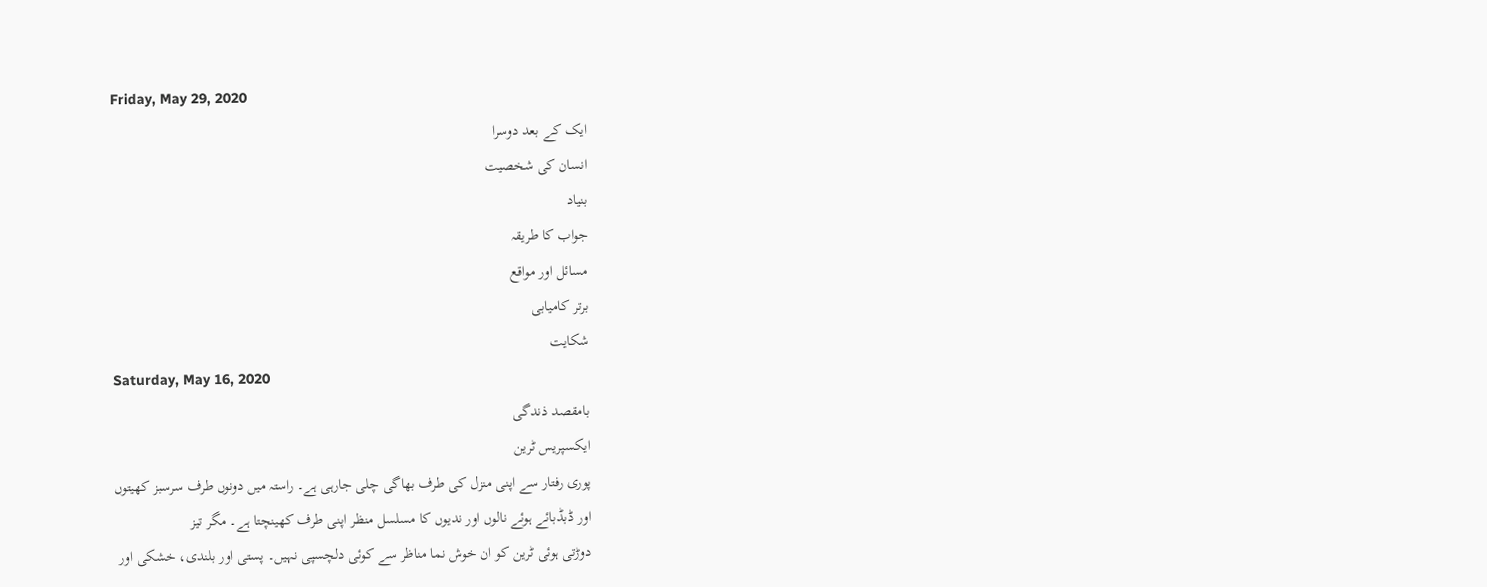Friday, May 29, 2020
ایک کے بعد دوسرا
انسان کی شخصیت
بنیاد
جواب کا طریقہ
مسائل اور مواقع
برتر کامیابی
شکایت
Saturday, May 16, 2020
بامقصد ذندگی
ایکسپریس ٹرین
پوری رفتار سے اپنی منزل کی طرف بھاگی چلی جارہی ہے۔ راستہ میں دونوں طرف سرسبز کھیتوں
اور ڈبڈبائے ہوئے نالوں اور ندیوں کا مسلسل منظر اپنی طرف کھینچتا ہے۔ مگر تیز
دوڑتی ہوئی ٹرین کو ان خوش نما مناظر سے کوئی دلچسپی نہیں۔ پستی اور بلندی، خشکی اور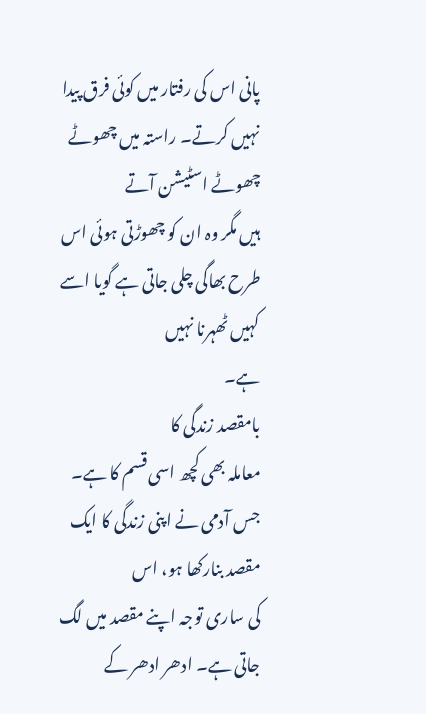پانی اس کی رفتار میں کوئی فرق پیدا نہیں کرتے۔ راستہ میں چھوٹے چھوٹے اسٹیشن آتے
ہیں مگر وہ ان کو چھوڑتی ہوئی اس طرح بھاگی چلی جاتی ہے گویا اسے کہیں ٹھہرنا نہیں
ہے۔
بامقصد زندگی کا
معاملہ بھی کچھ اسی قسم کا ہے۔ جس آدمی نے اپنی زندگی کا ایک مقصد بنارکھا ہو، اس
کی ساری توجہ اپنے مقصد میں لگ جاتی ہے۔ ادھر ادھر کے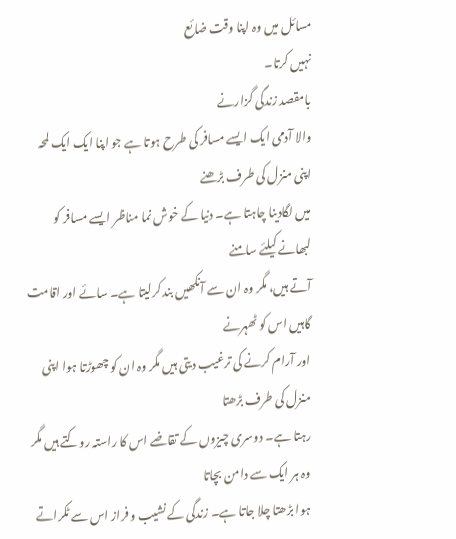مسائل میں وہ اپنا وقت ضائع
نہیں کرتا۔
بامقصد زندگی گزارنے
والا آدمی ایک ایسے مسافر کی طرح ہوتا ہے جو اپنا ایک ایک لمحہ اپنی منزل کی طرف بڑھنے
میں لگادینا چاہتا ہے۔ دنیا کے خوش نما مناظر ایسے مسافر کو لبھانے کیلئے سامنے
آتے ہیں، مگر وہ ان سے آنکھیں بند کرلیتا ہے۔ سائے اور اقامت گاہیں اس کو ٹھہرنے
اور آرام کرنے کی ترغیب دیتی ہیں مگر وہ ان کو چھوڑتا ہوا اپنی منزل کی طرف بڑھتا
رہتا ہے۔ دوسری چیزوں کے تقاضے اس کا راستہ روکتے ہیں مگر وہ ہر ایک سے دامن بچاتا
ہوا بڑھتا چلا جاتا ہے۔ زندگی کے نشیب و فراز اس سے ٹکراتے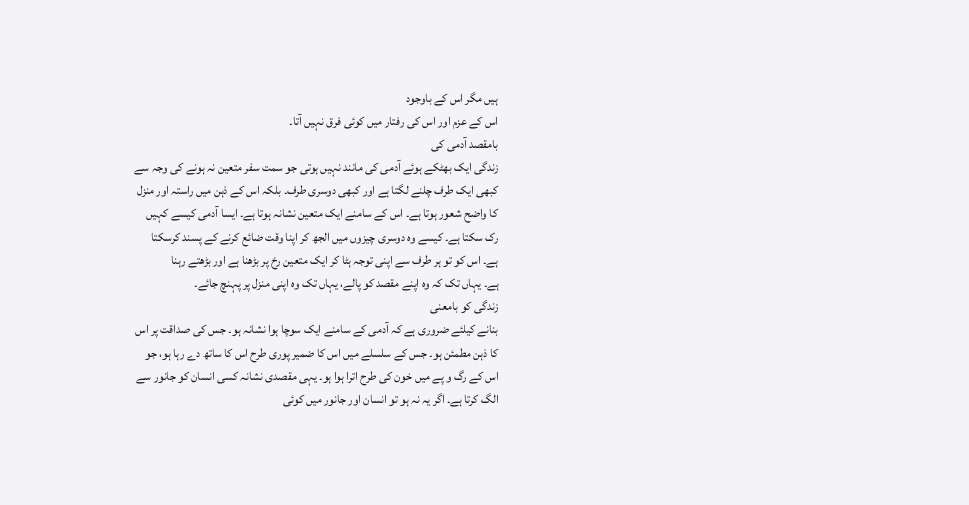ہیں مگر اس کے باوجود
اس کے عزم اور اس کی رفتار میں کوئی فرق نہیں آتا۔
بامقصد آدمی کی
زندگی ایک بھٹکے ہوئے آدمی کی مانند نہیں ہوتی جو سمت سفر متعین نہ ہونے کی وجہ سے
کبھی ایک طرف چلنے لگتا ہے اور کبھی دوسری طرف۔ بلکہ اس کے ذہن میں راستہ اور منزل
کا واضح شعور ہوتا ہے۔ اس کے سامنے ایک متعین نشانہ ہوتا ہے۔ ایسا آدمی کیسے کہیں
رک سکتا ہے۔ کیسے وہ دوسری چیزوں میں الجھ کر اپنا وقت ضائع کرنے کے پسند کرسکتا
ہے۔ اس کو تو ہر طرف سے اپنی توجہ ہٹا کر ایک متعین رخ پر بڑھنا ہے اور بڑھتے رہنا
ہے۔ یہاں تک کہ وہ اپنے مقصد کو پالے، یہاں تک وہ اپنی منزل پر پہنچ جائے۔
زندگی کو بامعنی
بنانے کیلئے ضروری ہے کہ آدمی کے سامنے ایک سوچا ہوا نشانہ ہو۔ جس کی صداقت پر اس
کا ذہن مطمئن ہو۔ جس کے سلسلے میں اس کا ضمیر پوری طرح اس کا ساتھ دے رہا ہو، جو
اس کے رگ و پے میں خون کی طرح اترا ہوا ہو۔ یہی مقصدی نشانہ کسی انسان کو جانور سے
الگ کرتا ہے۔ اگر یہ نہ ہو تو انسان اور جانور میں کوئی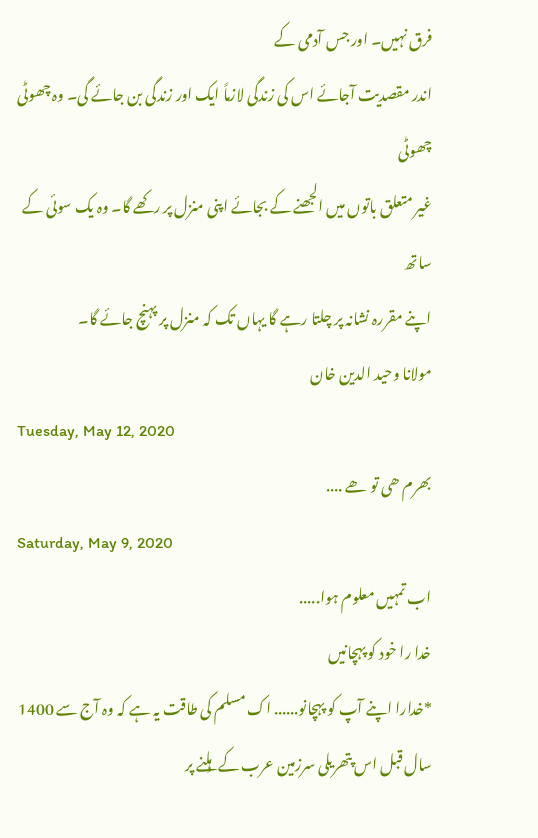فرق نہیں۔ اور جس آدمی کے
اندر مقصدیت آجائے اس کی زندگی لازماً ایک اور زندگی بن جائے گی۔ وہ چھوٹی چھوٹی
غیر متعلق باتوں میں الجھنے کے بجائے اپنی منزل پر رکھے گا۔ وہ یک سوئی کے ساتھ
اپنے مقررہ نشانہ پر چلتا رہے گا یہاں تک کہ منزل پر پہنچ جائے گا۔
مولانا وحید الدین خان
Tuesday, May 12, 2020
بھرم ھی تو ھے ....
Saturday, May 9, 2020
اب تمہیں معلوم ہوا.....
خدا را خود کو پہچانیں
*خدارا اپنے آپ کو پہچانو...... اک مسلم کی طاقت یہ ہے کہ وہ آج سے 1400 سال قبل اس پتھریلی سرزمین عرب کے ہِلنے پر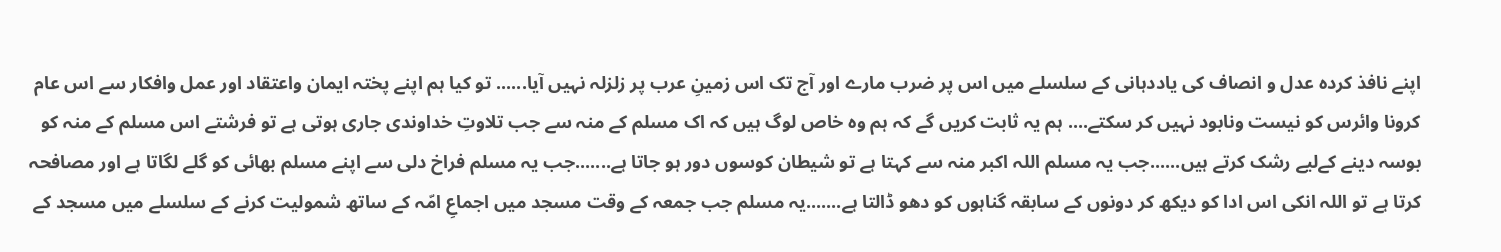اپنے نافذ کردہ عدل و انصاف کی یاددہانی کے سلسلے میں اس پر ضرب مارے اور آج تک اس زمینِ عرب پر زلزلہ نہیں آیا...... تو کیا ہم اپنے پختہ ایمان واعتقاد اور عمل وافکار سے اس عام کرونا وائرس کو نیست ونابود نہیں کر سکتے.... ہم یہ ثابت کریں گے کہ ہم وہ خاص لوگ ہیں کہ اک مسلم کے منہ سے جب تلاوتِ خداوندی جاری ہوتی ہے تو فرشتے اس مسلم کے منہ کو بوسہ دینے کےلیے رشک کرتے ہیں......جب یہ مسلم اللہ اکبر منہ سے کہتا ہے تو شیطان کوسوں دور ہو جاتا ہے.......جب یہ مسلم فراخ دلی سے اپنے مسلم بھائی کو گلے لگاتا ہے اور مصافحہ کرتا ہے تو اللہ انکی اس ادا کو دیکھ کر دونوں کے سابقہ گناہوں کو دھو ڈالتا ہے.......یہ مسلم جب جمعہ کے وقت مسجد میں اجماعِ امّہ کے ساتھ شمولیت کرنے کے سلسلے میں مسجد کے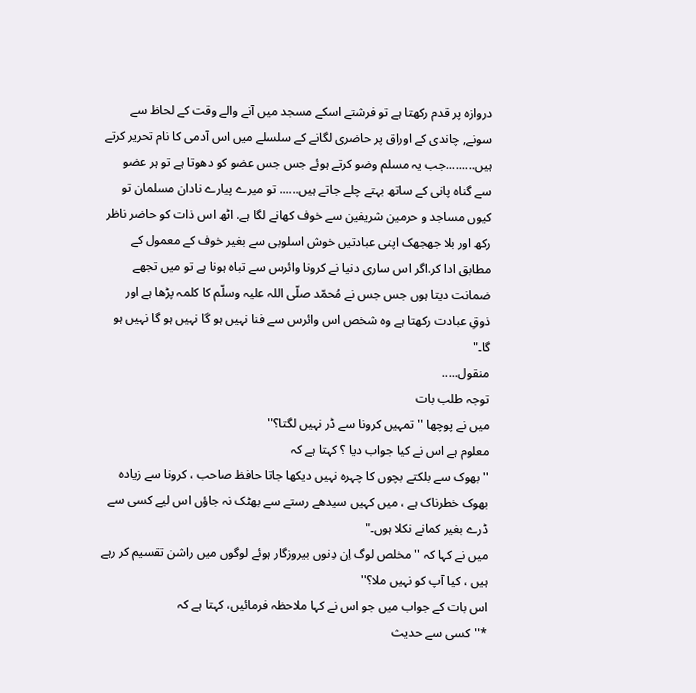دروازہ پر قدم رکھتا ہے تو فرشتے اسکے مسجد میں آنے والے وقت کے لحاظ سے سونے, چاندی کے اوراق پر حاضری لگانے کے سلسلے میں اس آدمی کا نام تحریر کرتے ہیں.........جب یہ مسلم وضو کرتے ہوئے جس جس عضو کو دھوتا ہے تو ہر عضو سے گناہ پانی کے ساتھ بہتے چلے جاتے ہیں...... تو میرے پیارے نادان مسلمان تو کیوں مساجد و حرمین شریفین سے خوف کھانے لگا ہے. اٹھ اس ذات کو حاضر ناظر رکھ اور بلا جھجھک اپنی عبادتیں خوش اسلوبی سے بغیر خوف کے معمول کے مطابق ادا کر.اگر اس ساری دنیا نے کرونا وائرس سے تباہ ہونا ہے تو میں تجھے ضمانت دیتا ہوں جس جس نے مُحمّد صلّی اللہ علیہ وسلّم کا کلمہ پڑھا ہے اور ذوقِ عبادت رکھتا ہے وہ شخص اس وائرس سے فنا نہیں ہو گا نہیں ہو گا نہیں ہو گا۔"
منقول.....
توجہ طلب بات
میں نے پوچھا ''تمہیں کرونا سے ڈر نہیں لگتا؟''
معلوم ہے اس نے کیا جواب دیا ؟ کہتا ہے کہ
''بھوک سے بلکتے بچوں کا چہرہ نہیں دیکھا جاتا حافظ صاحب ، کرونا سے زیادہ بھوک خطرناک ہے ، میں کہیں سیدھے رستے سے بھٹک نہ جاؤں اس لیے کسی سے ڈرے بغیر کمانے نکلا ہوں۔"
میں نے کہا کہ ''مخلص لوگ اِن دِنوں بیروزگار ہوئے لوگوں میں راشن تقسیم کر رہے ہیں ، کیا آپ کو نہیں ملا؟''
اس بات کے جواب میں جو اس نے کہا ملاحظہ فرمائیں، کہتا ہے کہ
*''کسی سے حدیث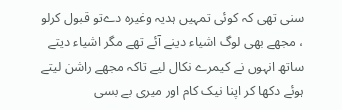سنی تھی کہ کوئی تمہیں ہدیہ وغیرہ دےتو قبول کرلو ، مجھے بھی لوگ اشیاء دینے آئے تھے مگر اشیاء دیتے ساتھ انہوں نے کیمرے نکال لیے تاکہ مجھے راشن لیتے ہوئے دکھا کر اپنا نیک کام اور میری بے بسی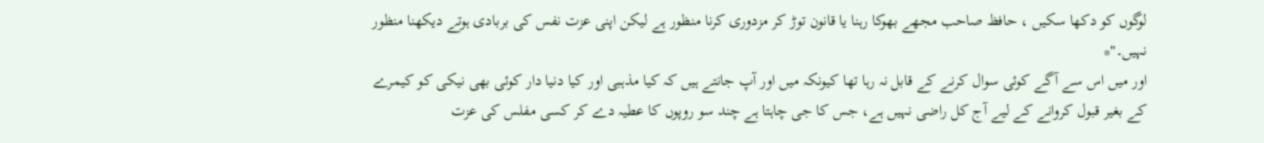لوگوں کو دکھا سکیں ، حافظ صاحب مجھے بھوکا رہنا یا قانون توڑ کر مزدوری کرنا منظور ہے لیکن اپنی عزت نفس کی بربادی ہوتے دیکھنا منظور نہیں۔"*
اور میں اس سے آگے کوئی سوال کرنے کے قابل نہ رہا تھا کیونکہ میں اور آپ جانتے ہیں کہ کیا مذہبی اور کیا دنیا دار کوئی بھی نیکی کو کیمرے کے بغیر قبول کروانے کے لیے آج کل راضی نہیں ہے، جس کا جی چاہتا ہے چند سو روپوں کا عطیہ دے کر کسی مفلس کی عزت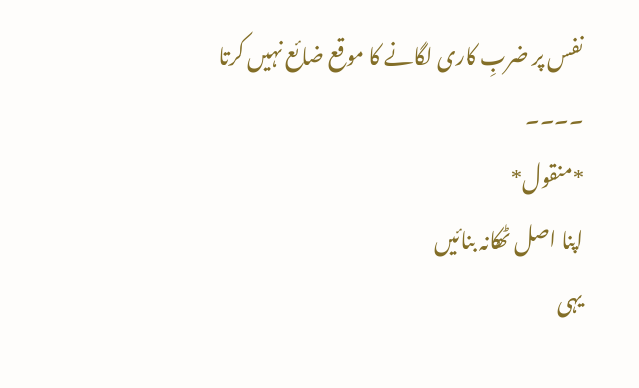نفس پر ضربِ کاری لگانے کا موقع ضائع نہیں کرتا ۔۔۔۔
*منقول*
اپنا اصل ٹھکانہ بنائیں
یہی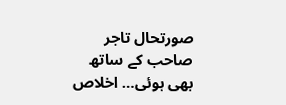صورتحال تاجر صاحب کے ساتھ بھی ہوئی… اخلاص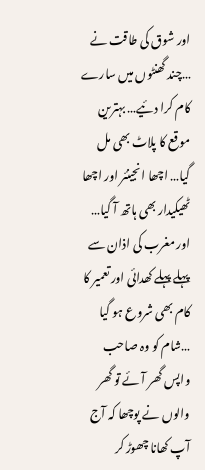اور شوق کی طاقت نے …چند گھنٹوں میں سارے کام کرا دئیے… بہترین موقع کا پلاٹ بھی مل گیا… اچھا انجینئر اور اچھا ٹھیکیدار بھی ہاتھ آ گیا… اور مغرب کی اذان سے پہلے پہلے کھدائی اور تعمیر کا کام بھی شروع ہو گیا …شام کو وہ صاحب واپس گھر آئے تو گھر والوں نے پوچھا کہ آج آپ کھانا چھوڑ کر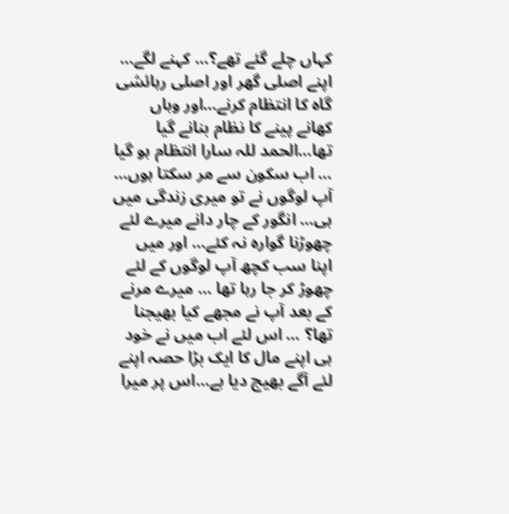کہاں چلے گئے تھے؟… کہنے لگے… اپنے اصلی گھر اور اصلی رہائشی گاہ کا انتظام کرنے…اور وہاں کھانے پینے کا نظام بنانے گیا تھا…الحمد للہ سارا انتظام ہو گیا … اب سکون سے مر سکتا ہوں… آپ لوگوں نے تو میری زندگی میں ہی… انگور کے چار دانے میرے لئے چھوڑنا گوارہ نہ کئے… اور میں اپنا سب کچھ آپ لوگوں کے لئے چھوڑ کر جا رہا تھا … میرے مرنے کے بعد آپ نے مجھے کیا بھیجنا تھا؟ … اس لئے اب میں نے خود ہی اپنے مال کا ایک بڑا حصہ اپنے لئے آگے بھیج دیا ہے…اس پر میرا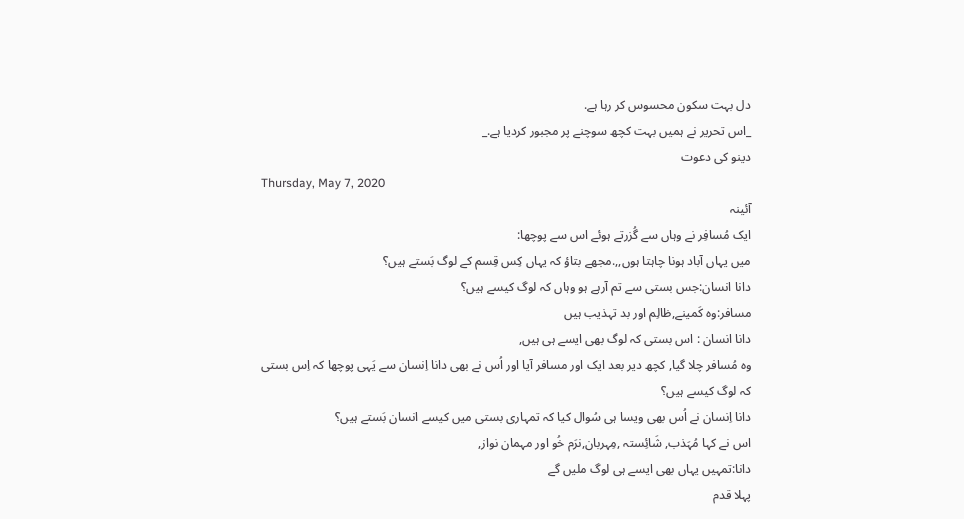دل بہت سکون محسوس کر رہا ہے.
_اس تحریر نے ہمیں بہت کچھ سوچنے پر مجبور کردیا ہے._
دینو کی دعوت
Thursday, May 7, 2020
آئینہ
ایک مُسافِر نے وہاں سے گُزرتے ہوئے اس سے پوچھا:
میں یہاں آباد ہونا چاہتا ہوں,,.مجھے بتاؤ کہ یہاں کِس قِسم کے لوگ بَستے ہیں؟
دانا انسان:جس بستی سے تم آرہے ہو وہاں کہ لوگ کیسے ہیں؟
مسافر:وہ کَمینے,ظالِم اور بد تہذیب ہیں
دانا انسان : اس بستی کہ لوگ بھی ایسے ہی ہیں,
وہ مُسافر چلا گیا, کچھ دیر بعد ایک اور مسافر آیا اور اُس نے بھی دانا اِنسان سے یَہی پوچھا کہ اِس بستی کہ لوگ کیسے ہیں؟
دانا اِنسان نے اُس بھی ویسا ہی سُوال کیا کہ تمہاری بستی میں کیسے انسان بَستے ہیں؟
اس نے کہا مُہَذب, شَائِستہ ,مِہربان,نرَم خُو اور مہمان نواز,
دانا:تمہیں یہاں بھی ایسے ہی لوگ ملیں گے
پہلا قدم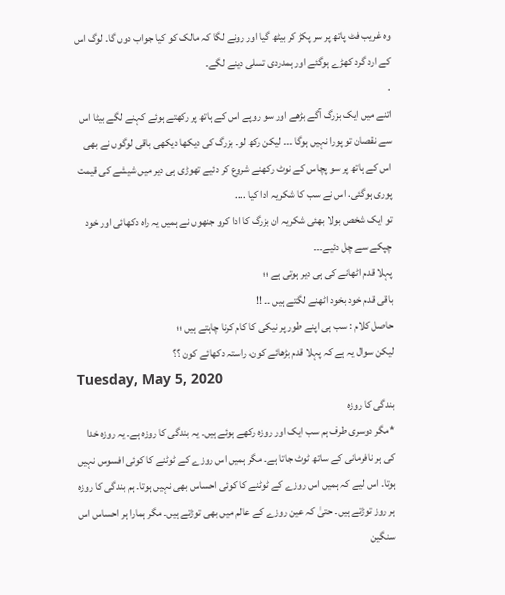وہ غریب فٹ پاتھ پر سر پکڑ کر بیٹھ گیا اور رونے لگا کہ مالک کو کیا جواب دوں گا۔ لوگ اس کے ارد گرد کھڑے ہوگئے اور ہمدردی تسلی دینے لگے۔
.
اتنے میں ایک بزرگ آگے بڑھے اور سو روپے اس کے ہاتھ پر رکھتے ہوئے کہنے لگے بیٹا اس سے نقصان تو پورا نہیں ہوگا ۔۔۔ لیکن رکھ لو۔ بزرگ کی دیکھا دیکھی باقی لوگوں نے بھی اس کے ہاتھ پر سو پچاس کے نوٹ رکھنے شروع کر دئیے تھوڑی ہی دیر میں شیشے کی قیمت پوری ہوگئی. اس نے سب کا شکریہ ادا کیا ....
تو ایک شخص بولا بھئی شکریہ ان بزرگ کا ادا کرو جنھوں نے ہمیں یہ راہ دکھائی اور خود چپکے سے چل دئیے۔۔۔
پہلا قدم اٹھانے کی ہی دیر ہوتی ہے ؛؛
باقی قدم خود بخود اٹھنے لگتے ہیں ۔۔ !!
حاصل کلام : سب ہی اپنے طور پر نیکی کا کام کرنا چاہتے ہیں ؛؛
لیکن سوال یہ ہے کہ پہلا قدم بڑھائے کون، راستہ دکھائے کون ؟؟
Tuesday, May 5, 2020
بندگی کا روزہ
*مگر دوسری طرف ہم سب ایک اور روزہ رکھے ہوئے ہیں۔ یہ بندگی کا روزہ ہے۔ یہ روزہ خدا کی ہر نافرمانی کے ساتھ ٹوٹ جاتا ہے۔ مگر ہمیں اس روزے کے ٹوٹنے کا کوئی افسوس نہیں ہوتا۔ اس لیے کہ ہمیں اس روزے کے ٹوٹنے کا کوئی احساس بھی نہیں ہوتا۔ ہم بندگی کا روزہ ہر روز توڑتے ہیں۔ حتیٰ کہ عین روزے کے عالم میں بھی توڑتے ہیں۔ مگر ہمارا ہر احساس اس سنگین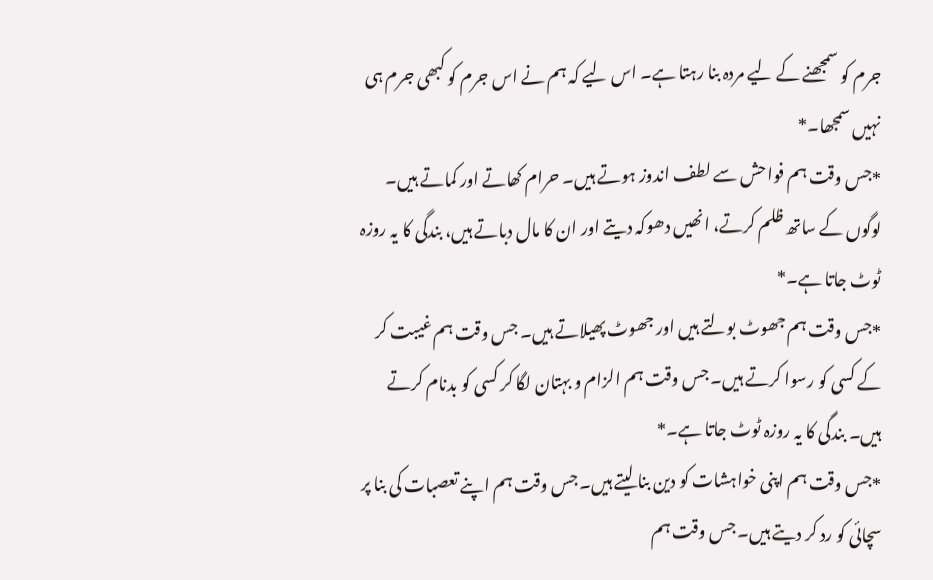جرم کو سمجھنے کے لیے مردہ بنا رہتا ہے۔ اس لیے کہ ہم نے اس جرم کو کبھی جرم ہی نہیں سمجھا۔*
*جس وقت ہم فواحش سے لطف اندوز ہوتے ہیں۔ حرام کھاتے اور کماتے ہیں۔ لوگوں کے ساتھ ظلم کرتے، انھیں دھوکہ دیتے اور ان کا مال دباتے ہیں، بندگی کا یہ روزہ ٹوٹ جاتا ہے۔*
*جس وقت ہم جھوٹ بولتے ہیں اور جھوٹ پھیلاتے ہیں۔ جس وقت ہم غیبت کر کے کسی کو رسوا کرتے ہیں۔ جس وقت ہم الزام و بہتان لگا کر کسی کو بدنام کرتے ہیں۔ بندگی کا یہ روزہ ٹوٹ جاتا ہے۔*
*جس وقت ہم اپنی خواہشات کو دین بنا لیتے ہیں۔ جس وقت ہم اپنے تعصبات کی بنا پر سچائی کو رد کر دیتے ہیں۔ جس وقت ہم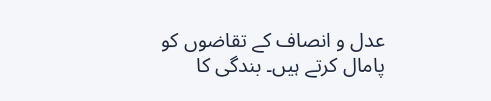عدل و انصاف کے تقاضوں کو پامال کرتے ہیں۔ بندگی کا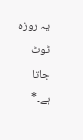یہ روزہ ٹوٹ جاتا ہے۔*